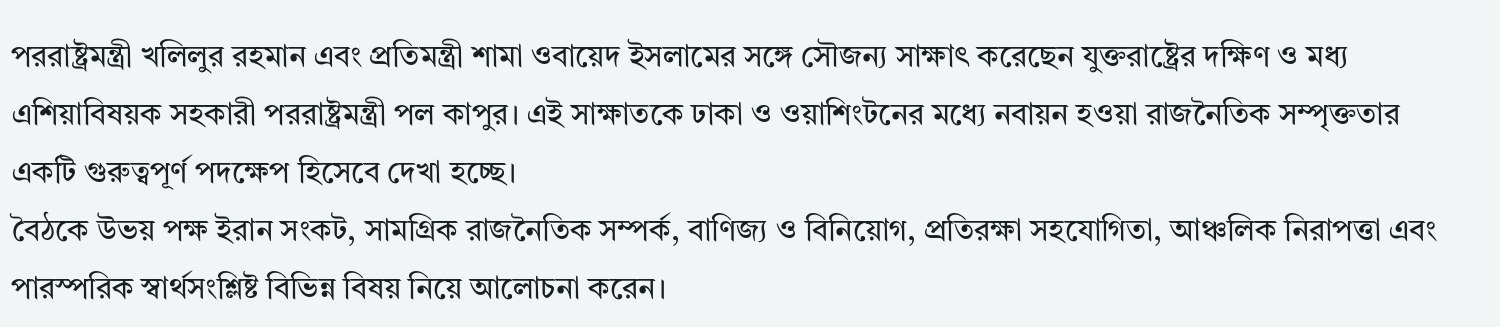পররাষ্ট্রমন্ত্রী খলিলুর রহমান এবং প্রতিমন্ত্রী শামা ওবায়েদ ইসলামের সঙ্গে সৌজন্য সাক্ষাৎ করেছেন যুক্তরাষ্ট্রের দক্ষিণ ও মধ্য এশিয়াবিষয়ক সহকারী পররাষ্ট্রমন্ত্রী পল কাপুর। এই সাক্ষাতকে ঢাকা ও ওয়াশিংটনের মধ্যে নবায়ন হওয়া রাজনৈতিক সম্পৃক্ততার একটি গুরুত্বপূর্ণ পদক্ষেপ হিসেবে দেখা হচ্ছে।
বৈঠকে উভয় পক্ষ ইরান সংকট, সামগ্রিক রাজনৈতিক সম্পর্ক, বাণিজ্য ও বিনিয়োগ, প্রতিরক্ষা সহযোগিতা, আঞ্চলিক নিরাপত্তা এবং পারস্পরিক স্বার্থসংশ্লিষ্ট বিভিন্ন বিষয় নিয়ে আলোচনা করেন।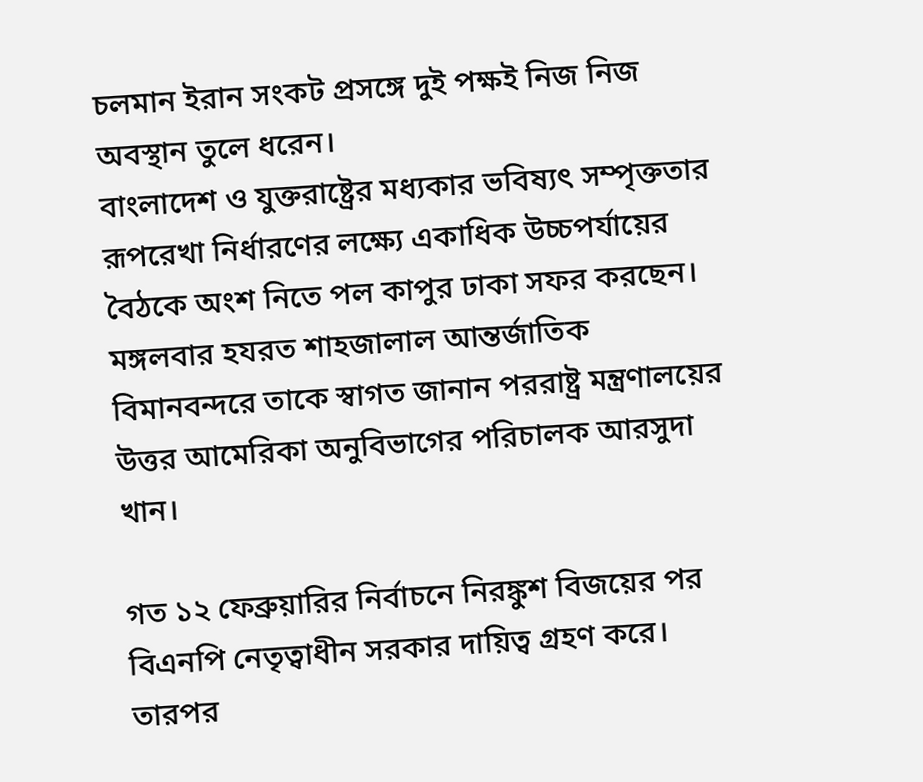চলমান ইরান সংকট প্রসঙ্গে দুই পক্ষই নিজ নিজ অবস্থান তুলে ধরেন।
বাংলাদেশ ও যুক্তরাষ্ট্রের মধ্যকার ভবিষ্যৎ সম্পৃক্ততার রূপরেখা নির্ধারণের লক্ষ্যে একাধিক উচ্চপর্যায়ের বৈঠকে অংশ নিতে পল কাপুর ঢাকা সফর করছেন। মঙ্গলবার হযরত শাহজালাল আন্তর্জাতিক বিমানবন্দরে তাকে স্বাগত জানান পররাষ্ট্র মন্ত্রণালয়ের উত্তর আমেরিকা অনুবিভাগের পরিচালক আরসুদা খান।

গত ১২ ফেব্রুয়ারির নির্বাচনে নিরঙ্কুশ বিজয়ের পর বিএনপি নেতৃত্বাধীন সরকার দায়িত্ব গ্রহণ করে। তারপর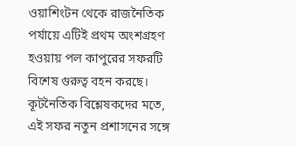ওয়াশিংটন থেকে রাজনৈতিক পর্যায়ে এটিই প্রথম অংশগ্রহণ হওয়ায় পল কাপুরের সফরটি বিশেষ গুরুত্ব বহন করছে। কূটনৈতিক বিশ্লেষকদের মতে, এই সফর নতুন প্রশাসনের সঙ্গে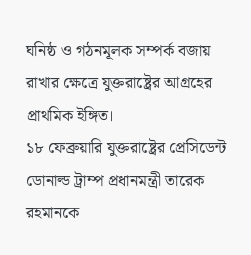ঘনিষ্ঠ ও গঠনমূলক সম্পর্ক বজায় রাখার ক্ষেত্রে যুক্তরাষ্ট্রের আগ্রহের প্রাথমিক ইঙ্গিত।
১৮ ফেব্রুয়ারি যুক্তরাষ্ট্রের প্রেসিডেন্ট ডোনাল্ড ট্রাম্প প্রধানমন্ত্রী তারেক রহমানকে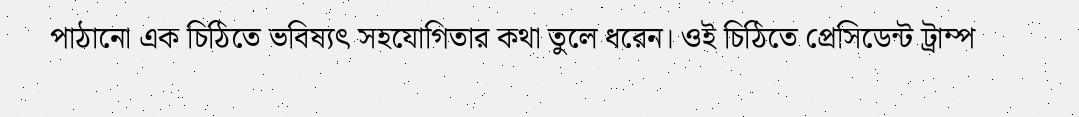পাঠানো এক চিঠিতে ভবিষ্যৎ সহযোগিতার কথা তুলে ধরেন। ওই চিঠিতে প্রেসিডেন্ট ট্রাম্প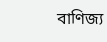বাণিজ্য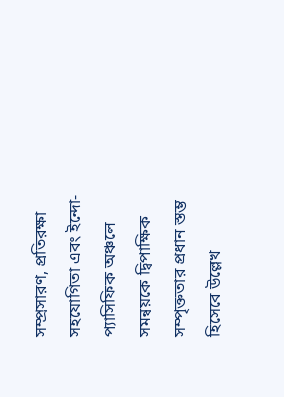সম্প্রসারণ, প্রতিরক্ষা সহযোগিতা এবং ইন্দো-প্যাসিফিক অঞ্চলে সমন্বয়কে দ্বিপাক্ষিক সম্পৃক্ততার প্রধান স্তম্ভ হিসেবে উল্লেখ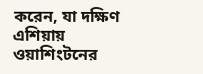করেন, যা দক্ষিণ এশিয়ায় ওয়াশিংটনের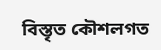বিস্তৃত কৌশলগত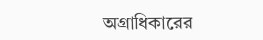অগ্রাধিকারের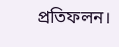প্রতিফলন।